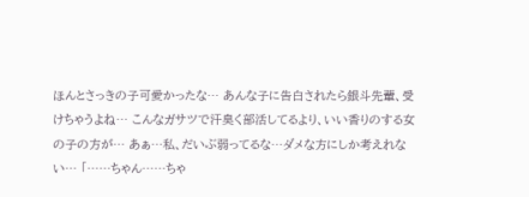ほんとさっきの子可愛かったな… あんな子に告白されたら銀斗先輩、受けちゃうよね… こんなガサツで汗臭く部活してるより、いい香りのする女の子の方が… あぁ…私、だいぶ弱ってるな…ダメな方にしか考えれない… 「……ちゃん……ちゃ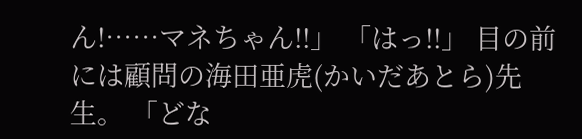ん!……マネちゃん!!」 「はっ!!」 目の前には顧問の海田亜虎(かいだあとら)先生。 「どな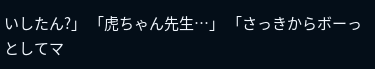いしたん?」 「虎ちゃん先生…」 「さっきからボーっとしてマ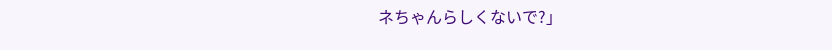ネちゃんらしくないで?」